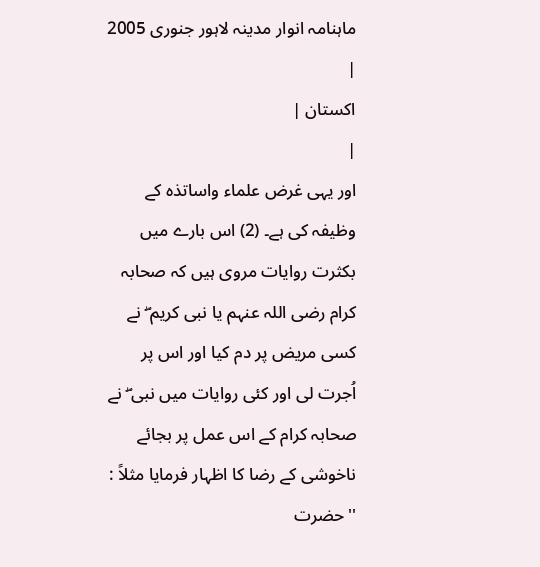ماہنامہ انوار مدینہ لاہور جنوری 2005 |
اكستان |
|
اور یہی غرض علماء واساتذہ کے وظیفہ کی ہے۔ (2) اس بارے میں بکثرت روایات مروی ہیں کہ صحابہ کرام رضی اللہ عنہم یا نبی کریم ۖ نے کسی مریض پر دم کیا اور اس پر اُجرت لی اور کئی روایات میں نبی ۖ نے صحابہ کرام کے اس عمل پر بجائے ناخوشی کے رضا کا اظہار فرمایا مثلاً : ''حضرت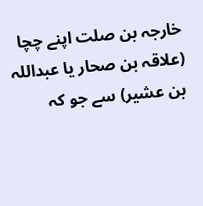خارجہ بن صلت اپنے چچا (علاقہ بن صحار یا عبداللہ بن عشیر) سے جو کہ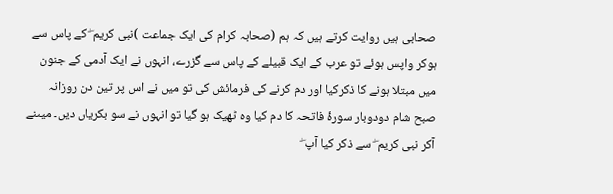صحابی ہیں روایت کرتے ہیں کہ ہم (صحابہ کرام کی ایک جماعت )نبی کریم ۖ کے پاس سے ہوکر واپس ہوئے تو عرب کے ایک قبیلے کے پاس سے گزرے، انہوں نے ایک آدمی کے جنون میں مبتلا ہونے کا ذکرکیا اور دم کرنے کی فرمائش کی تو میں نے اس پر تین دن روزانہ صبح شام دودوبار سورۂ فاتحہ کا دم کیا وہ ٹھیک ہو گیا تو انہوں نے سو بکریاں دیں۔ میںنے آکر نبی کریم ۖ سے ذکر کیا آپ ۖ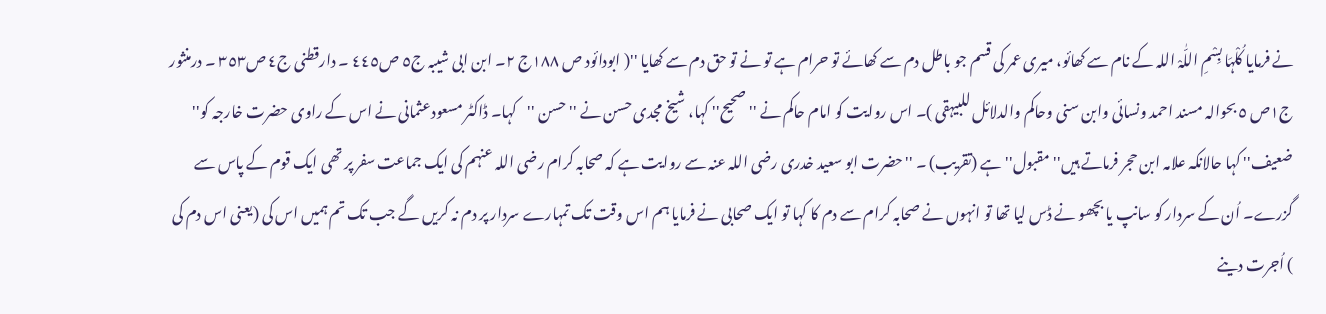نے فرمایا کُلْہَا بِسْمِ اللّٰہْ اللہ کے نام سے کھائو، میری عمر کی قسم جو باطل دم سے کھائے تو حرام ہے تو نے تو حق دم سے کھایا ''( ابودائود ص ١٨٨ج ٢۔ ابن ابی شیبہ ج٥ ص٤٤٥ ۔ دارقطنی ج٤ ص٣٥٣ ۔ درمنثور ج١ص ٥ بحوالہ مسند احمد ونسائی وابن سنی وحاکم والدلائل للبیہقی )۔ اس روایت کو امام حاکم نے ''صحیح'' کہا، شیخ مجدی حسن نے ''حسن ''کہا۔ ڈاکٹر مسعودعثمانی نے اس کے راوی حضرت خارجہ کو'' ضعیف'' کہا حالانکہ علامہ ابن حجر فرماتے ہیں'' مقبول'' ہے (تقریب) ۔ ''حضرت ابو سعید خدری رضی اللہ عنہ سے روایت ہے کہ صحابہ کرام رضی اللہ عنہم کی ایک جماعت سفر پر تھی ایک قوم کے پاس سے گزرے۔ اُن کے سردار کو سانپ یا بچھو نے ڈس لیا تھا تو انہوں نے صحابہ کرام سے دم کا کہا تو ایک صحابی نے فرمایا ہم اس وقت تک تمہارے سردار پر دم نہ کریں گے جب تک تم ہمیں اس کی (یعنی اس دم کی ) اُجرت دینے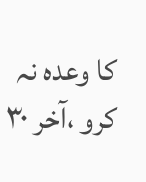کا وعدہ نہ کرو ،آخر ٣٠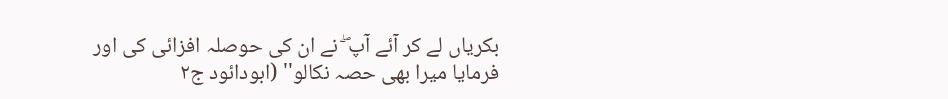بکریاں لے کر آئے آپ ۖ نے ان کی حوصلہ افزائی کی اور فرمایا میرا بھی حصہ نکالو'' (ابودائود ج٢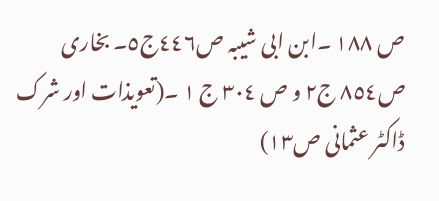ص ١٨٨ ۔ابن ابی شیبہ ص٤٤٦ج٥۔ بخاری ص٨٥٤ ج٢ و ص ٣٠٤ ج ١ ۔(تعویذات اور شرک ڈاکٹر عثمانی ص١٣)